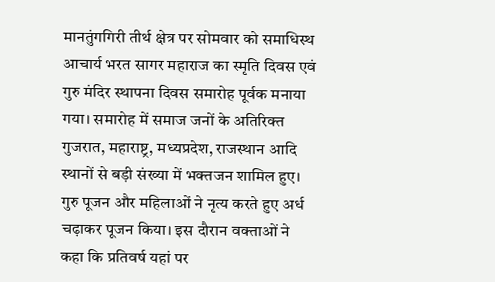मानतुंगगिरी तीर्थ क्षेत्र पर सोमवार को समाधिस्थ आचार्य भरत सागर महाराज का स्मृति दिवस एवं गुरु मंदिर स्थापना दिवस समारोह पूर्वक मनाया गया। समारोह में समाज जनों के अतिरिक्त गुजरात, महाराष्ट्र, मध्यप्रदेश, राजस्थान आदि स्थानों से बड़ी संख्या में भक्तजन शामिल हुए। गुरु पूजन और महिलाओं ने नृत्य करते हुए अर्ध चढ़ाकर पूजन किया। इस दौरान वक्ताओं ने कहा कि प्रतिवर्ष यहां पर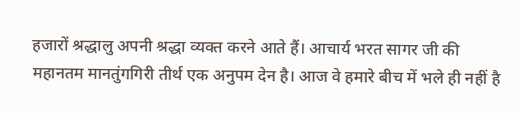हजारों श्रद्धालु अपनी श्रद्धा व्यक्त करने आते हैं। आचार्य भरत सागर जी की महानतम मानतुंगगिरी तीर्थ एक अनुपम देन है। आज वे हमारे बीच में भले ही नहीं है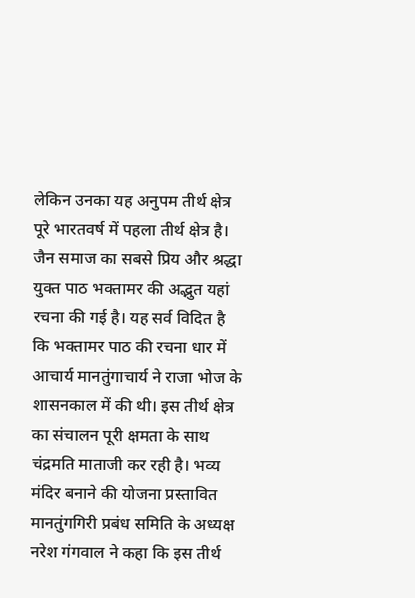लेकिन उनका यह अनुपम तीर्थ क्षेत्र पूरे भारतवर्ष में पहला तीर्थ क्षेत्र है। जैन समाज का सबसे प्रिय और श्रद्धा युक्त पाठ भक्तामर की अद्भुत यहां रचना की गई है। यह सर्व विदित है कि भक्तामर पाठ की रचना धार में आचार्य मानतुंगाचार्य ने राजा भोज के शासनकाल में की थी। इस तीर्थ क्षेत्र का संचालन पूरी क्षमता के साथ चंद्रमति माताजी कर रही है। भव्य मंदिर बनाने की योजना प्रस्तावित मानतुंगगिरी प्रबंध समिति के अध्यक्ष नरेश गंगवाल ने कहा कि इस तीर्थ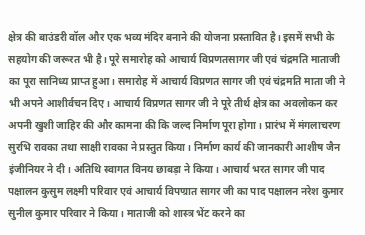क्षेत्र की बाउंडरी वॉल और एक भव्य मंदिर बनाने की योजना प्रस्तावित है। इसमें सभी के सहयोग की जरूरत भी है। पूरे समारोह को आचार्य विप्रणतसागर जी एवं चंद्रमति माताजी का पूरा सानिध्य प्राप्त हुआ। समारोह में आचार्य विप्रणत सागर जी एवं चंद्रमति माता जी ने भी अपने आशीर्वचन दिए। आचार्य विप्रणत सागर जी ने पूरे तीर्थ क्षेत्र का अवलोकन कर अपनी खुशी जाहिर की और कामना की कि जल्द निर्माण पूरा होगा। प्रारंभ में मंगलाचरण सुरभि रावका तथा साक्षी रावका ने प्रस्तुत किया। निर्माण कार्य की जानकारी आशीष जैन इंजीनियर ने दी। अतिथि स्वागत विनय छाबड़ा ने किया। आचार्य भरत सागर जी पाद पक्षालन कुसुम लक्ष्मी परिवार एवं आचार्य विपण्रात सागर जी का पाद पक्षालन नरेश कुमार सुनील कुमार परिवार ने किया। माताजी को शास्त्र भेंट करने का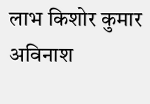लाभ किशोर कुमार अविनाश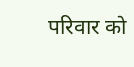परिवार को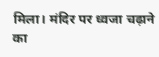मिला। मंदिर पर ध्वजा चढ़ाने का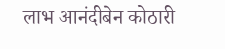लाभ आनंदीबेन कोठारी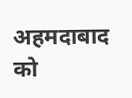अहमदाबाद को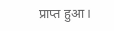प्राप्त हुआ।